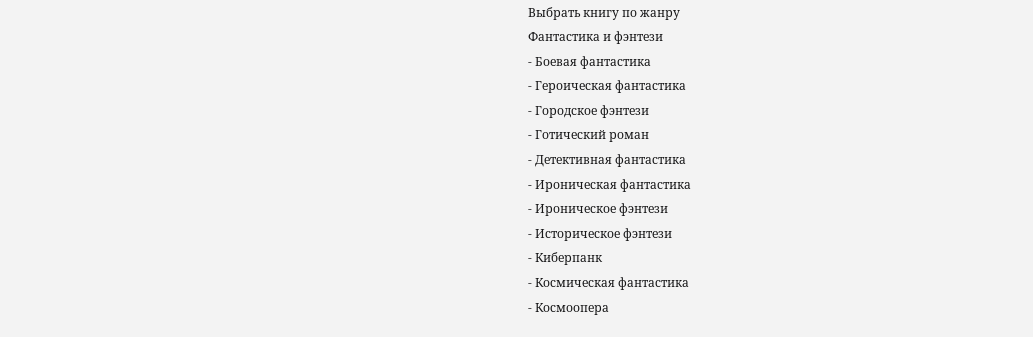Выбрать книгу по жанру
Фантастика и фэнтези
- Боевая фантастика
- Героическая фантастика
- Городское фэнтези
- Готический роман
- Детективная фантастика
- Ироническая фантастика
- Ироническое фэнтези
- Историческое фэнтези
- Киберпанк
- Космическая фантастика
- Космоопера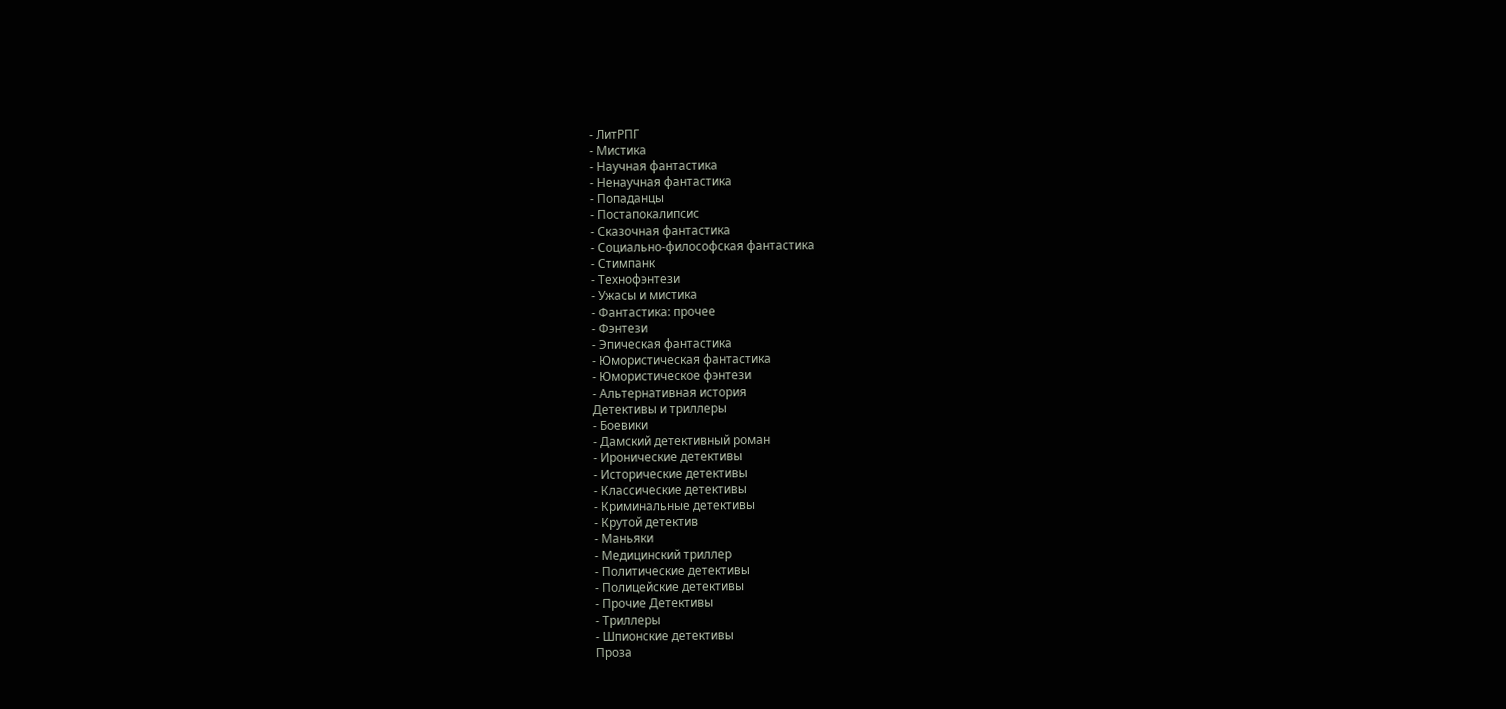- ЛитРПГ
- Мистика
- Научная фантастика
- Ненаучная фантастика
- Попаданцы
- Постапокалипсис
- Сказочная фантастика
- Социально-философская фантастика
- Стимпанк
- Технофэнтези
- Ужасы и мистика
- Фантастика: прочее
- Фэнтези
- Эпическая фантастика
- Юмористическая фантастика
- Юмористическое фэнтези
- Альтернативная история
Детективы и триллеры
- Боевики
- Дамский детективный роман
- Иронические детективы
- Исторические детективы
- Классические детективы
- Криминальные детективы
- Крутой детектив
- Маньяки
- Медицинский триллер
- Политические детективы
- Полицейские детективы
- Прочие Детективы
- Триллеры
- Шпионские детективы
Проза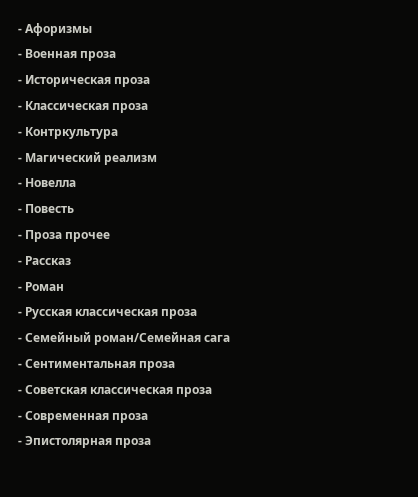- Афоризмы
- Военная проза
- Историческая проза
- Классическая проза
- Контркультура
- Магический реализм
- Новелла
- Повесть
- Проза прочее
- Рассказ
- Роман
- Русская классическая проза
- Семейный роман/Семейная сага
- Сентиментальная проза
- Советская классическая проза
- Современная проза
- Эпистолярная проза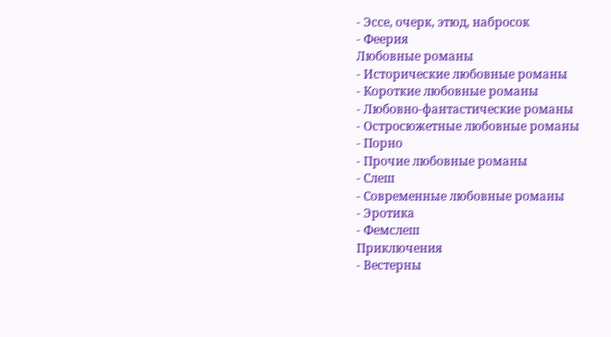- Эссе, очерк, этюд, набросок
- Феерия
Любовные романы
- Исторические любовные романы
- Короткие любовные романы
- Любовно-фантастические романы
- Остросюжетные любовные романы
- Порно
- Прочие любовные романы
- Слеш
- Современные любовные романы
- Эротика
- Фемслеш
Приключения
- Вестерны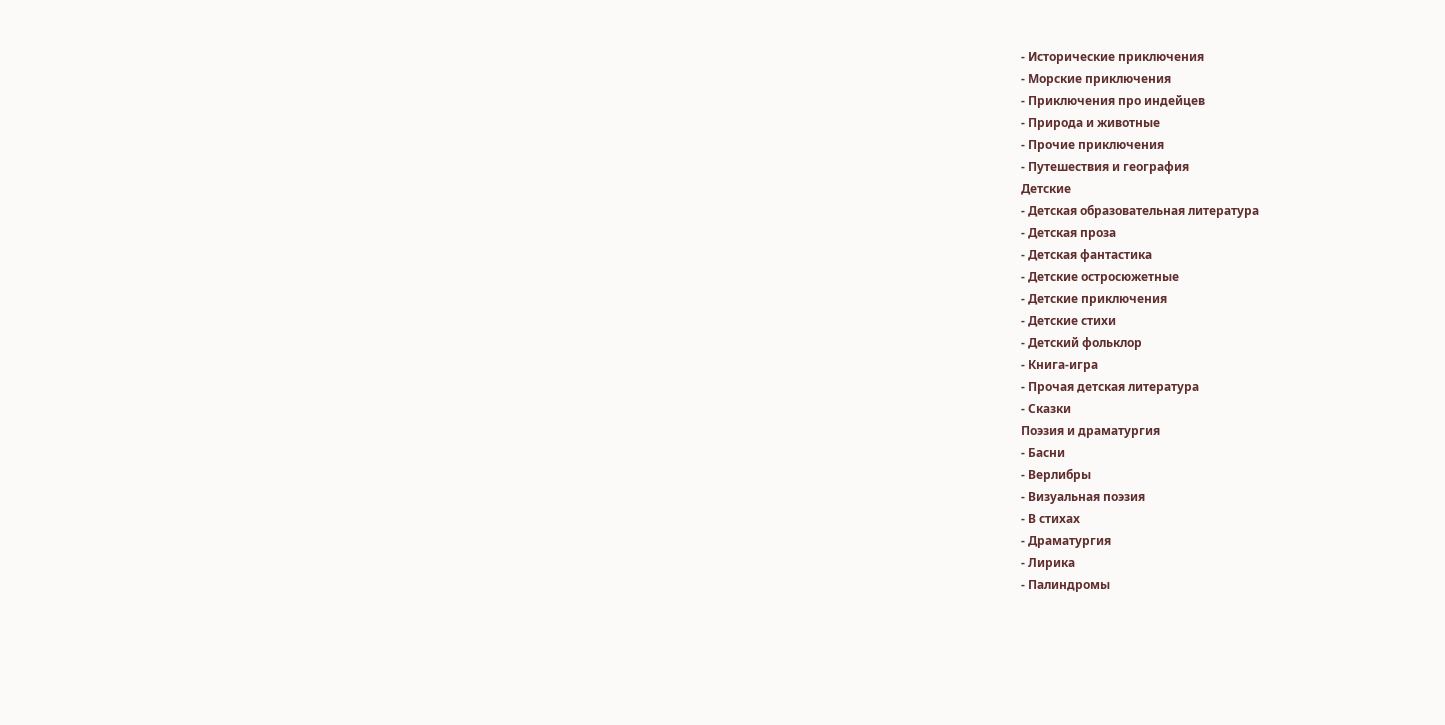- Исторические приключения
- Морские приключения
- Приключения про индейцев
- Природа и животные
- Прочие приключения
- Путешествия и география
Детские
- Детская образовательная литература
- Детская проза
- Детская фантастика
- Детские остросюжетные
- Детские приключения
- Детские стихи
- Детский фольклор
- Книга-игра
- Прочая детская литература
- Сказки
Поэзия и драматургия
- Басни
- Верлибры
- Визуальная поэзия
- В стихах
- Драматургия
- Лирика
- Палиндромы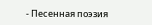- Песенная поэзия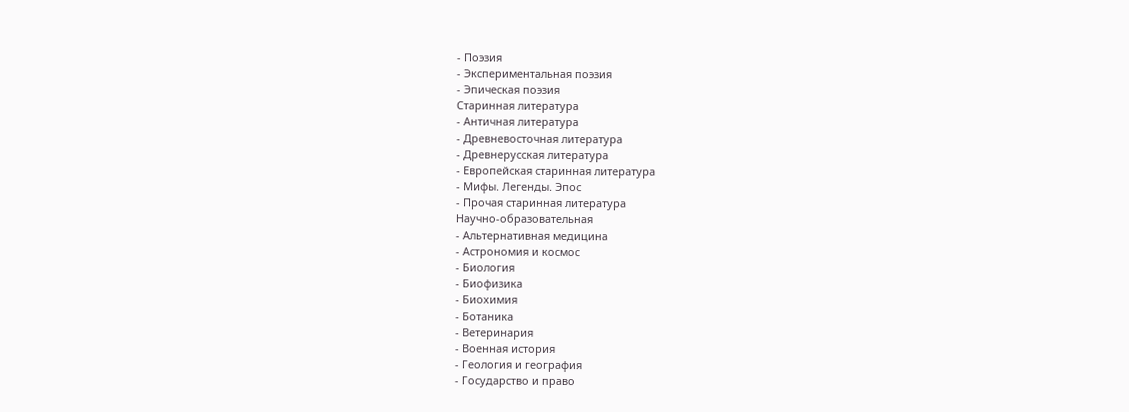- Поэзия
- Экспериментальная поэзия
- Эпическая поэзия
Старинная литература
- Античная литература
- Древневосточная литература
- Древнерусская литература
- Европейская старинная литература
- Мифы. Легенды. Эпос
- Прочая старинная литература
Научно-образовательная
- Альтернативная медицина
- Астрономия и космос
- Биология
- Биофизика
- Биохимия
- Ботаника
- Ветеринария
- Военная история
- Геология и география
- Государство и право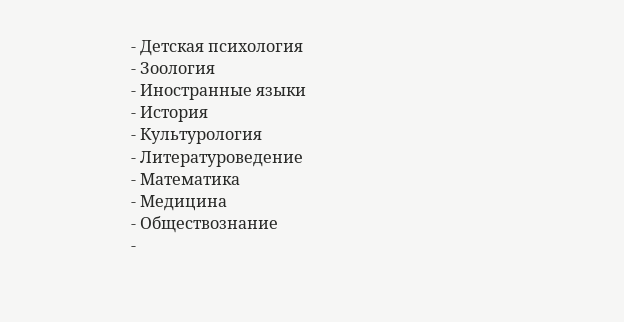- Детская психология
- Зоология
- Иностранные языки
- История
- Культурология
- Литературоведение
- Математика
- Медицина
- Обществознание
-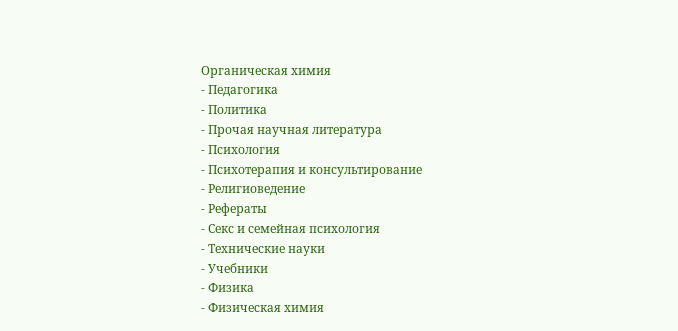Органическая химия
- Педагогика
- Политика
- Прочая научная литература
- Психология
- Психотерапия и консультирование
- Религиоведение
- Рефераты
- Секс и семейная психология
- Технические науки
- Учебники
- Физика
- Физическая химия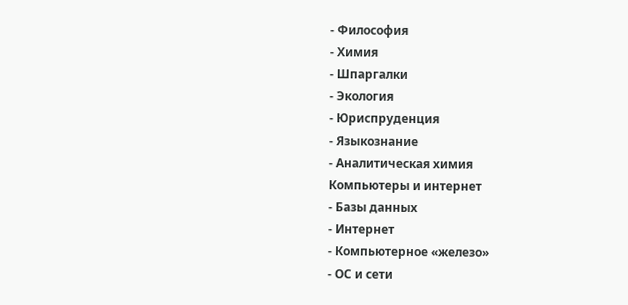- Философия
- Химия
- Шпаргалки
- Экология
- Юриспруденция
- Языкознание
- Аналитическая химия
Компьютеры и интернет
- Базы данных
- Интернет
- Компьютерное «железо»
- ОС и сети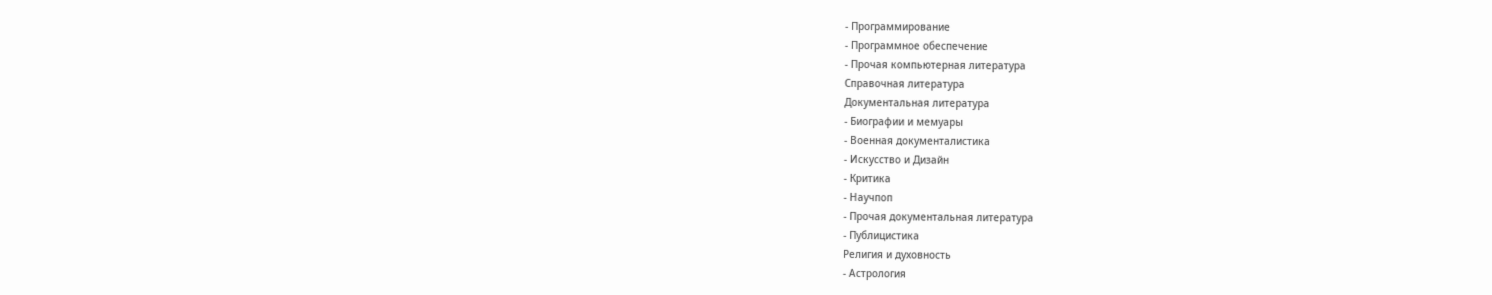- Программирование
- Программное обеспечение
- Прочая компьютерная литература
Справочная литература
Документальная литература
- Биографии и мемуары
- Военная документалистика
- Искусство и Дизайн
- Критика
- Научпоп
- Прочая документальная литература
- Публицистика
Религия и духовность
- Астрология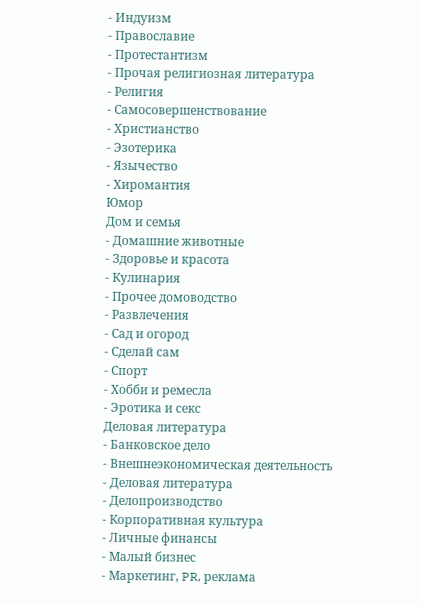- Индуизм
- Православие
- Протестантизм
- Прочая религиозная литература
- Религия
- Самосовершенствование
- Христианство
- Эзотерика
- Язычество
- Хиромантия
Юмор
Дом и семья
- Домашние животные
- Здоровье и красота
- Кулинария
- Прочее домоводство
- Развлечения
- Сад и огород
- Сделай сам
- Спорт
- Хобби и ремесла
- Эротика и секс
Деловая литература
- Банковское дело
- Внешнеэкономическая деятельность
- Деловая литература
- Делопроизводство
- Корпоративная культура
- Личные финансы
- Малый бизнес
- Маркетинг, PR, реклама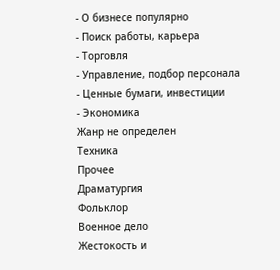- О бизнесе популярно
- Поиск работы, карьера
- Торговля
- Управление, подбор персонала
- Ценные бумаги, инвестиции
- Экономика
Жанр не определен
Техника
Прочее
Драматургия
Фольклор
Военное дело
Жестокость и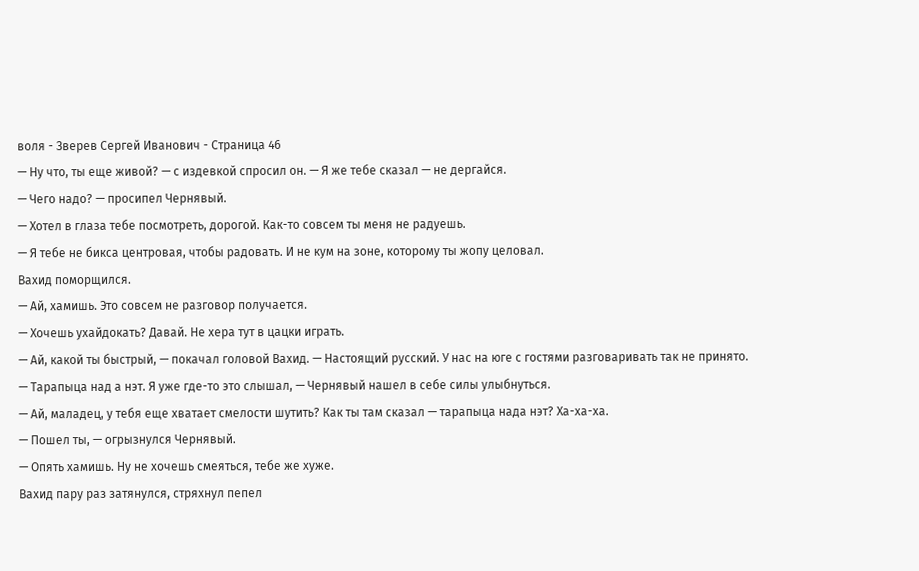воля - Зверев Сергей Иванович - Страница 46
— Ну что, ты еще живой? — с издевкой спросил он. — Я же тебе сказал — не дергайся.
— Чего надо? — просипел Чернявый.
— Хотел в глаза тебе посмотреть, дорогой. Как-то совсем ты меня не радуешь.
— Я тебе не бикса центровая, чтобы радовать. И не кум на зоне, которому ты жопу целовал.
Вахид поморщился.
— Ай, хамишь. Это совсем не разговор получается.
— Хочешь ухайдокать? Давай. Не хера тут в цацки играть.
— Ай, какой ты быстрый, — покачал головой Вахид. — Настоящий русский. У нас на юге с гостями разговаривать так не принято.
— Тарапыца над а нэт. Я уже где-то это слышал, — Чернявый нашел в себе силы улыбнуться.
— Ай, маладец, у тебя еще хватает смелости шутить? Как ты там сказал — тарапыца нада нэт? Ха-ха-ха.
— Пошел ты, — огрызнулся Чернявый.
— Опять хамишь. Ну не хочешь смеяться, тебе же хуже.
Вахид пару раз затянулся, стряхнул пепел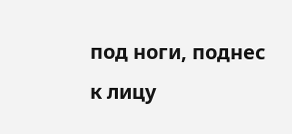под ноги, поднес к лицу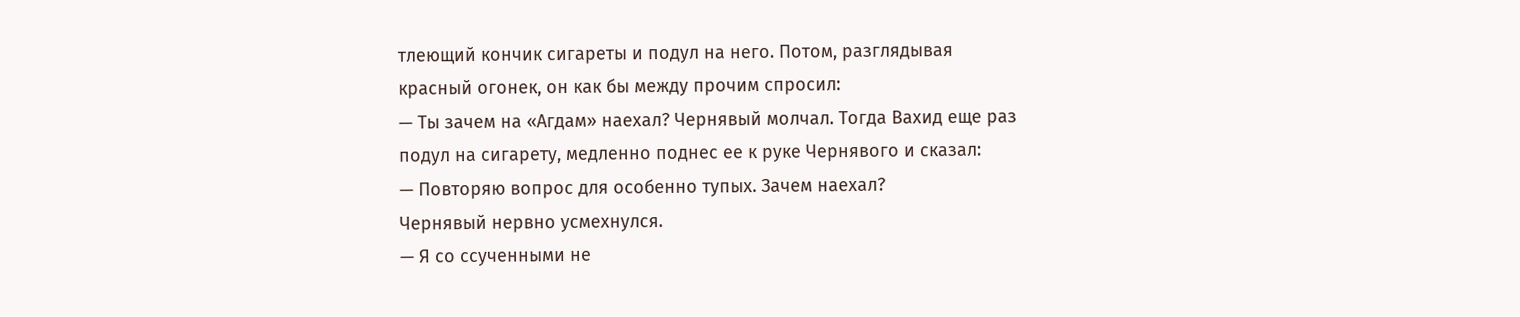тлеющий кончик сигареты и подул на него. Потом, разглядывая красный огонек, он как бы между прочим спросил:
— Ты зачем на «Агдам» наехал? Чернявый молчал. Тогда Вахид еще раз подул на сигарету, медленно поднес ее к руке Чернявого и сказал:
— Повторяю вопрос для особенно тупых. Зачем наехал?
Чернявый нервно усмехнулся.
— Я со ссученными не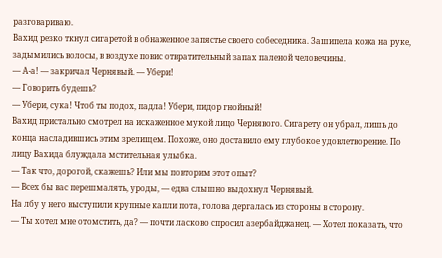разговариваю.
Вахид резко ткнул сигаретой в обнаженное запястье своего собеседника. Зашипела кожа на руке, задымились волосы, в воздухе повис отвратительный запах паленой человечины.
— А-а! — закричал Чернявый. — Убери!
— Говорить будешь?
— Убери, сука! Чтоб ты подох, падла! Убери, пидор гнойный!
Вахид пристально смотрел на искаженное мукой лицо Чернявого. Сигарету он убрал, лишь до конца насладившись этим зрелищем. Похоже, оно доставило ему глубокое удовлетворение. По лицу Вахида блуждала мстительная улыбка.
— Так что, дорогой, скажешь? Или мы повторим этот опыт?
— Всех бы вас перешмалять, уроды, — едва слышно выдохнул Чернявый.
На лбу у него выступили крупные капли пота, голова дергалась из стороны в сторону.
— Ты хотел мне отомстить, да? — почти ласково спросил азербайджанец. — Хотел показать, что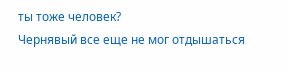ты тоже человек?
Чернявый все еще не мог отдышаться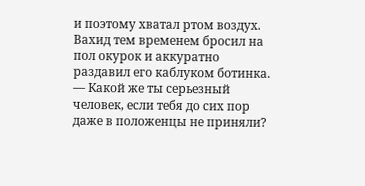и поэтому хватал ртом воздух. Вахид тем временем бросил на пол окурок и аккуратно раздавил его каблуком ботинка.
— Какой же ты серьезный человек, если тебя до сих пор даже в положенцы не приняли?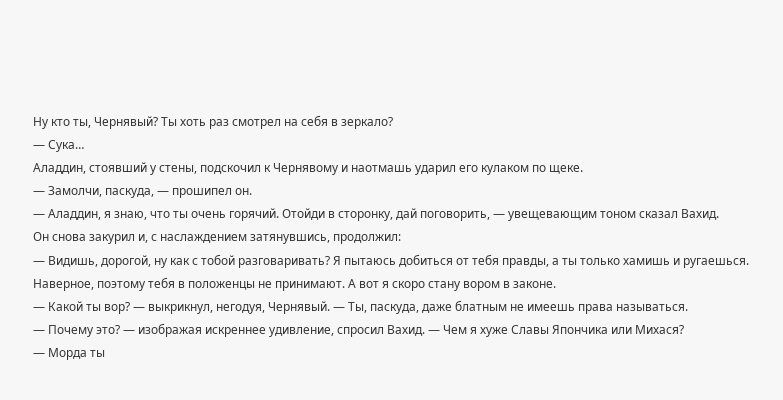Ну кто ты, Чернявый? Ты хоть раз смотрел на себя в зеркало?
— Сука…
Аладдин, стоявший у стены, подскочил к Чернявому и наотмашь ударил его кулаком по щеке.
— Замолчи, паскуда, — прошипел он.
— Аладдин, я знаю, что ты очень горячий. Отойди в сторонку, дай поговорить, — увещевающим тоном сказал Вахид.
Он снова закурил и, с наслаждением затянувшись, продолжил:
— Видишь, дорогой, ну как с тобой разговаривать? Я пытаюсь добиться от тебя правды, а ты только хамишь и ругаешься. Наверное, поэтому тебя в положенцы не принимают. А вот я скоро стану вором в законе.
— Какой ты вор? — выкрикнул, негодуя, Чернявый. — Ты, паскуда, даже блатным не имеешь права называться.
— Почему это? — изображая искреннее удивление, спросил Вахид. — Чем я хуже Славы Япончика или Михася?
— Морда ты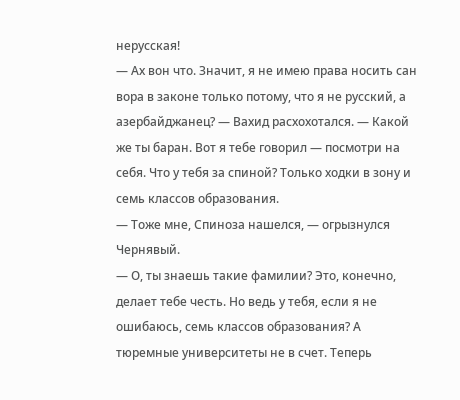нерусская!
— Ах вон что. Значит, я не имею права носить сан вора в законе только потому, что я не русский, а азербайджанец? — Вахид расхохотался. — Какой же ты баран. Вот я тебе говорил — посмотри на себя. Что у тебя за спиной? Только ходки в зону и семь классов образования.
— Тоже мне, Спиноза нашелся, — огрызнулся Чернявый.
— О, ты знаешь такие фамилии? Это, конечно, делает тебе честь. Но ведь у тебя, если я не ошибаюсь, семь классов образования? А тюремные университеты не в счет. Теперь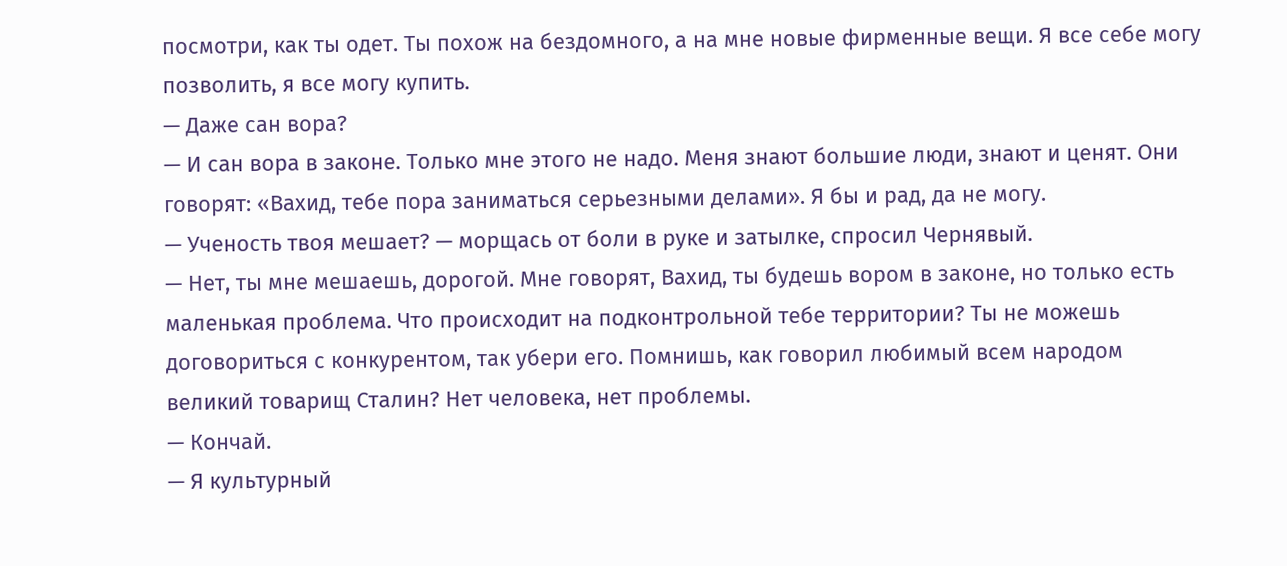посмотри, как ты одет. Ты похож на бездомного, а на мне новые фирменные вещи. Я все себе могу позволить, я все могу купить.
— Даже сан вора?
— И сан вора в законе. Только мне этого не надо. Меня знают большие люди, знают и ценят. Они говорят: «Вахид, тебе пора заниматься серьезными делами». Я бы и рад, да не могу.
— Ученость твоя мешает? — морщась от боли в руке и затылке, спросил Чернявый.
— Нет, ты мне мешаешь, дорогой. Мне говорят, Вахид, ты будешь вором в законе, но только есть маленькая проблема. Что происходит на подконтрольной тебе территории? Ты не можешь договориться с конкурентом, так убери его. Помнишь, как говорил любимый всем народом великий товарищ Сталин? Нет человека, нет проблемы.
— Кончай.
— Я культурный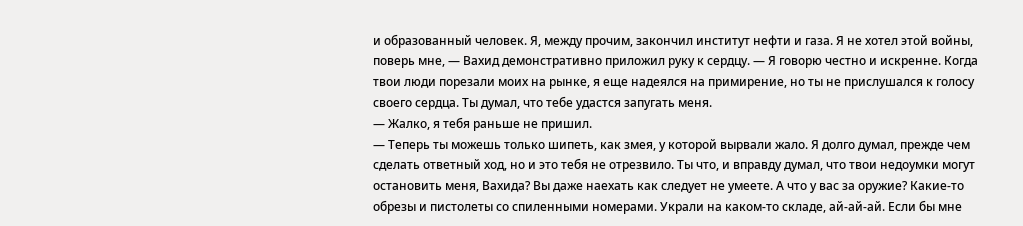и образованный человек. Я, между прочим, закончил институт нефти и газа. Я не хотел этой войны, поверь мне, — Вахид демонстративно приложил руку к сердцу. — Я говорю честно и искренне. Когда твои люди порезали моих на рынке, я еще надеялся на примирение, но ты не прислушался к голосу своего сердца. Ты думал, что тебе удастся запугать меня.
— Жалко, я тебя раньше не пришил.
— Теперь ты можешь только шипеть, как змея, у которой вырвали жало. Я долго думал, прежде чем сделать ответный ход, но и это тебя не отрезвило. Ты что, и вправду думал, что твои недоумки могут остановить меня, Вахида? Вы даже наехать как следует не умеете. А что у вас за оружие? Какие-то обрезы и пистолеты со спиленными номерами. Украли на каком-то складе, ай-ай-ай. Если бы мне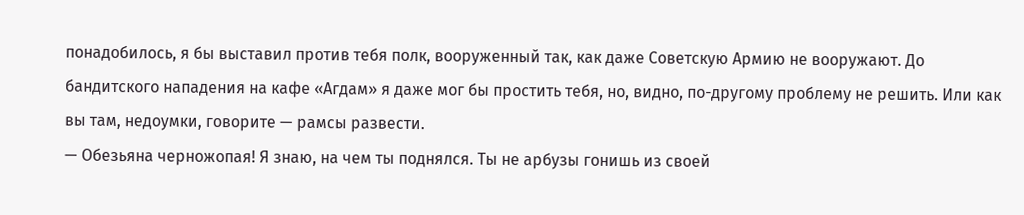понадобилось, я бы выставил против тебя полк, вооруженный так, как даже Советскую Армию не вооружают. До бандитского нападения на кафе «Агдам» я даже мог бы простить тебя, но, видно, по-другому проблему не решить. Или как вы там, недоумки, говорите — рамсы развести.
— Обезьяна черножопая! Я знаю, на чем ты поднялся. Ты не арбузы гонишь из своей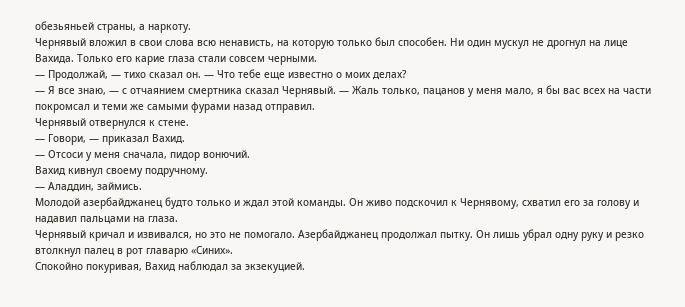обезьяньей страны, а наркоту.
Чернявый вложил в свои слова всю ненависть, на которую только был способен. Ни один мускул не дрогнул на лице Вахида. Только его карие глаза стали совсем черными.
— Продолжай, — тихо сказал он. — Что тебе еще известно о моих делах?
— Я все знаю, — с отчаянием смертника сказал Чернявый. — Жаль только, пацанов у меня мало, я бы вас всех на части покромсал и теми же самыми фурами назад отправил.
Чернявый отвернулся к стене.
— Говори, — приказал Вахид.
— Отсоси у меня сначала, пидор вонючий.
Вахид кивнул своему подручному.
— Аладдин, займись.
Молодой азербайджанец будто только и ждал этой команды. Он живо подскочил к Чернявому, схватил его за голову и надавил пальцами на глаза.
Чернявый кричал и извивался, но это не помогало. Азербайджанец продолжал пытку. Он лишь убрал одну руку и резко втолкнул палец в рот главарю «Синих».
Спокойно покуривая, Вахид наблюдал за экзекуцией.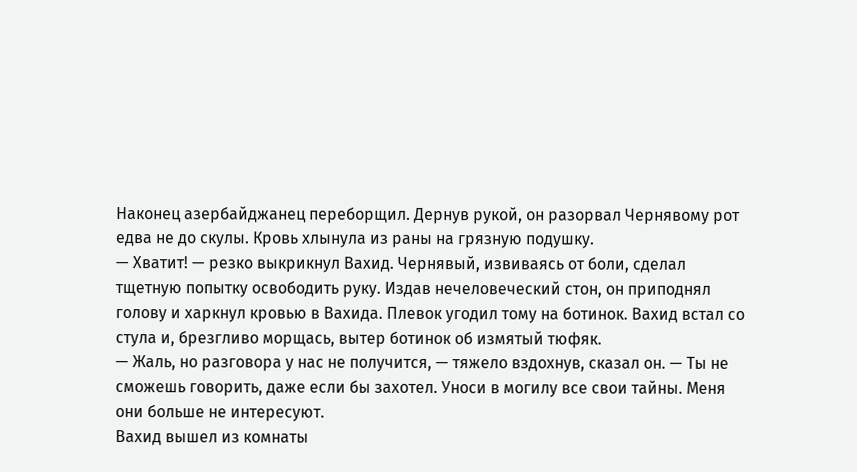Наконец азербайджанец переборщил. Дернув рукой, он разорвал Чернявому рот едва не до скулы. Кровь хлынула из раны на грязную подушку.
— Хватит! — резко выкрикнул Вахид. Чернявый, извиваясь от боли, сделал тщетную попытку освободить руку. Издав нечеловеческий стон, он приподнял голову и харкнул кровью в Вахида. Плевок угодил тому на ботинок. Вахид встал со стула и, брезгливо морщась, вытер ботинок об измятый тюфяк.
— Жаль, но разговора у нас не получится, — тяжело вздохнув, сказал он. — Ты не сможешь говорить, даже если бы захотел. Уноси в могилу все свои тайны. Меня они больше не интересуют.
Вахид вышел из комнаты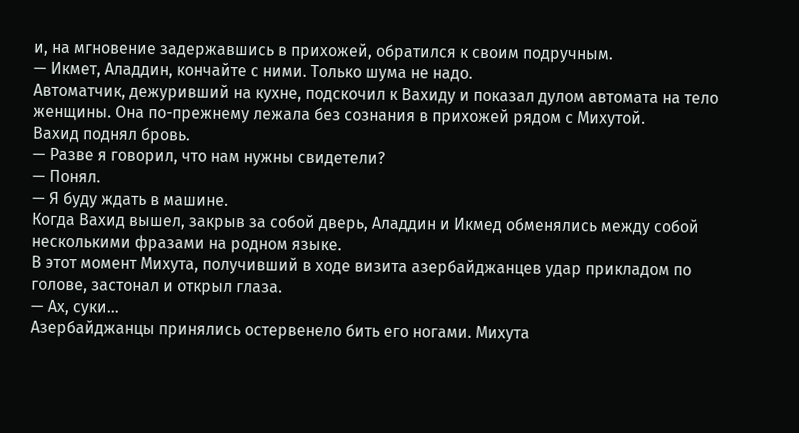и, на мгновение задержавшись в прихожей, обратился к своим подручным.
— Икмет, Аладдин, кончайте с ними. Только шума не надо.
Автоматчик, дежуривший на кухне, подскочил к Вахиду и показал дулом автомата на тело женщины. Она по-прежнему лежала без сознания в прихожей рядом с Михутой.
Вахид поднял бровь.
— Разве я говорил, что нам нужны свидетели?
— Понял.
— Я буду ждать в машине.
Когда Вахид вышел, закрыв за собой дверь, Аладдин и Икмед обменялись между собой несколькими фразами на родном языке.
В этот момент Михута, получивший в ходе визита азербайджанцев удар прикладом по голове, застонал и открыл глаза.
— Ах, суки…
Азербайджанцы принялись остервенело бить его ногами. Михута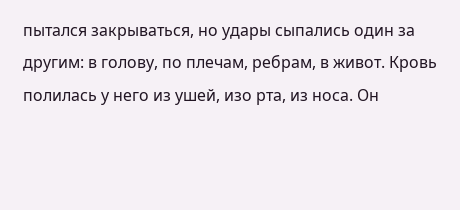пытался закрываться, но удары сыпались один за другим: в голову, по плечам, ребрам, в живот. Кровь полилась у него из ушей, изо рта, из носа. Он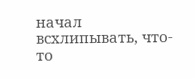начал всхлипывать, что-то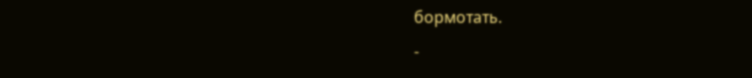бормотать.
-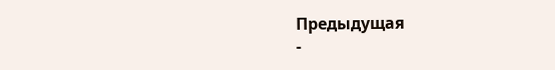Предыдущая
-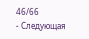46/66
- Следующая